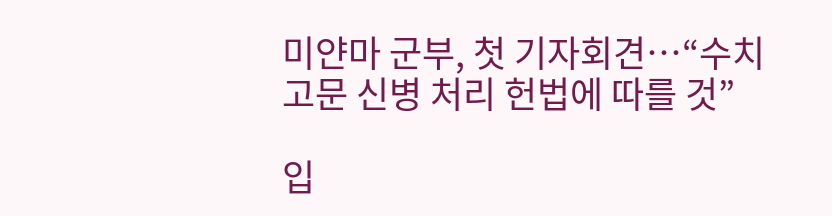미얀마 군부, 첫 기자회견…“수치 고문 신병 처리 헌법에 따를 것”

입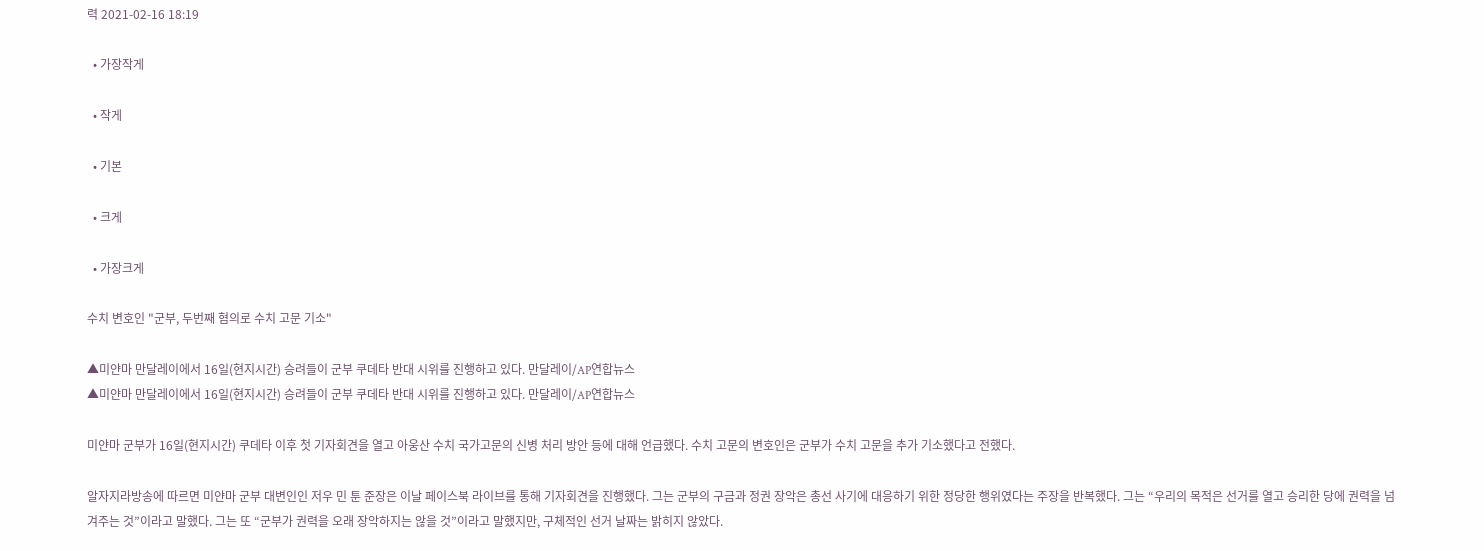력 2021-02-16 18:19

  • 가장작게

  • 작게

  • 기본

  • 크게

  • 가장크게

수치 변호인 "군부, 두번째 혐의로 수치 고문 기소"

▲미얀마 만달레이에서 16일(현지시간) 승려들이 군부 쿠데타 반대 시위를 진행하고 있다. 만달레이/AP연합뉴스
▲미얀마 만달레이에서 16일(현지시간) 승려들이 군부 쿠데타 반대 시위를 진행하고 있다. 만달레이/AP연합뉴스

미얀마 군부가 16일(현지시간) 쿠데타 이후 첫 기자회견을 열고 아웅산 수치 국가고문의 신병 처리 방안 등에 대해 언급했다. 수치 고문의 변호인은 군부가 수치 고문을 추가 기소했다고 전했다.

알자지라방송에 따르면 미얀마 군부 대변인인 저우 민 툰 준장은 이날 페이스북 라이브를 통해 기자회견을 진행했다. 그는 군부의 구금과 정권 장악은 총선 사기에 대응하기 위한 정당한 행위였다는 주장을 반복했다. 그는 “우리의 목적은 선거를 열고 승리한 당에 권력을 넘겨주는 것”이라고 말했다. 그는 또 “군부가 권력을 오래 장악하지는 않을 것”이라고 말했지만, 구체적인 선거 날짜는 밝히지 않았다.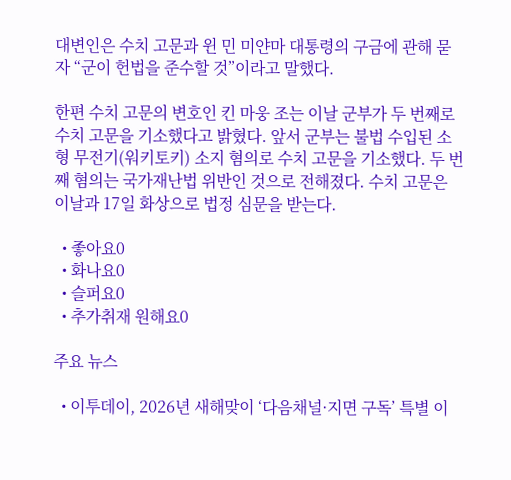대변인은 수치 고문과 윈 민 미얀마 대통령의 구금에 관해 묻자 “군이 헌법을 준수할 것”이라고 말했다.

한편 수치 고문의 변호인 킨 마웅 조는 이날 군부가 두 번째로 수치 고문을 기소했다고 밝혔다. 앞서 군부는 불법 수입된 소형 무전기(워키토키) 소지 혐의로 수치 고문을 기소했다. 두 번째 혐의는 국가재난법 위반인 것으로 전해졌다. 수치 고문은 이날과 17일 화상으로 법정 심문을 받는다.

  • 좋아요0
  • 화나요0
  • 슬퍼요0
  • 추가취재 원해요0

주요 뉴스

  • 이투데이, 2026년 새해맞이 ‘다음채널·지면 구독’ 특별 이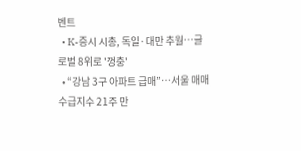벤트
  • K-증시 시총, 독일·대만 추월…글로벌 8위로 '껑충'
  • “강남 3구 아파트 급매”…서울 매매수급지수 21주 만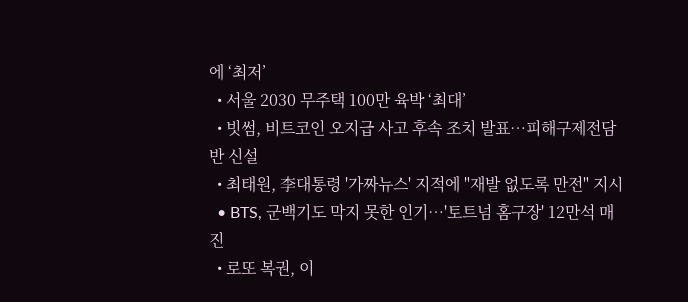에 ‘최저’
  • 서울 2030 무주택 100만 육박 ‘최대’
  • 빗썸, 비트코인 오지급 사고 후속 조치 발표…피해구제전담반 신설
  • 최태원, 李대통령 '가짜뉴스' 지적에 "재발 없도록 만전" 지시
  • BTS, 군백기도 막지 못한 인기⋯'토트넘 홈구장' 12만석 매진
  • 로또 복권, 이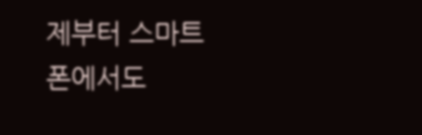제부터 스마트폰에서도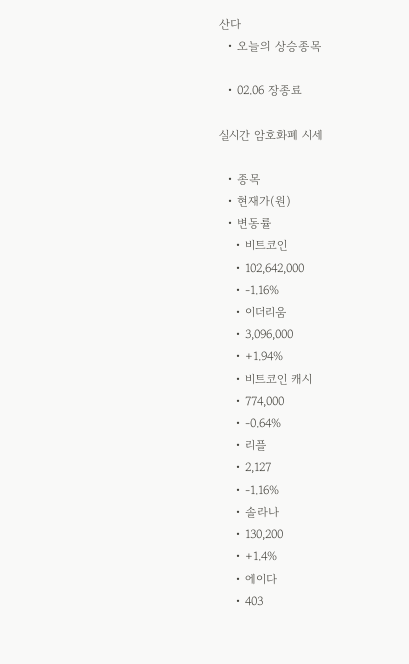산다
  • 오늘의 상승종목

  • 02.06 장종료

실시간 암호화폐 시세

  • 종목
  • 현재가(원)
  • 변동률
    • 비트코인
    • 102,642,000
    • -1.16%
    • 이더리움
    • 3,096,000
    • +1.94%
    • 비트코인 캐시
    • 774,000
    • -0.64%
    • 리플
    • 2,127
    • -1.16%
    • 솔라나
    • 130,200
    • +1.4%
    • 에이다
    • 403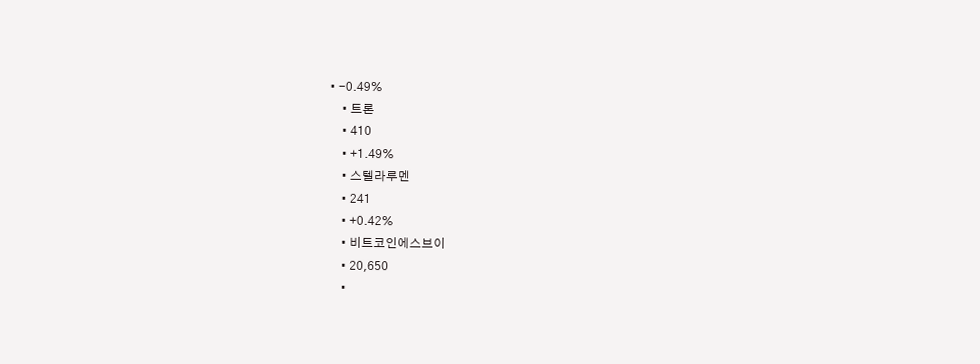• -0.49%
    • 트론
    • 410
    • +1.49%
    • 스텔라루멘
    • 241
    • +0.42%
    • 비트코인에스브이
    • 20,650
    •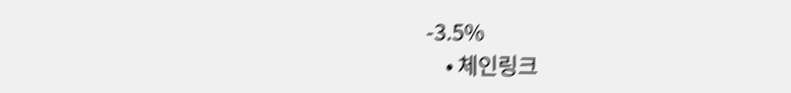-3.5%
    • 체인링크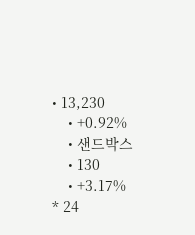• 13,230
    • +0.92%
    • 샌드박스
    • 130
    • +3.17%
* 24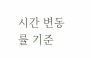시간 변동률 기준